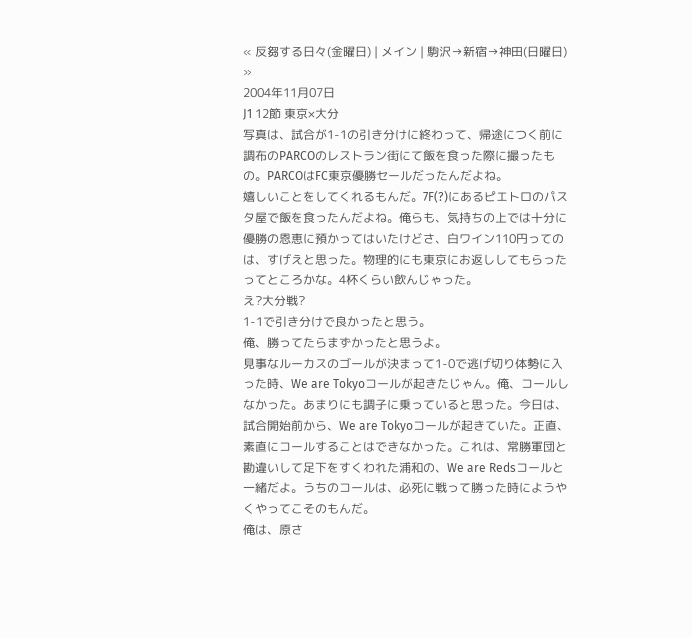« 反芻する日々(金曜日) | メイン | 駒沢→新宿→神田(日曜日) »
2004年11月07日
J1 12節 東京×大分
写真は、試合が1-1の引き分けに終わって、帰途につく前に調布のPARCOのレストラン街にて飯を食った際に撮ったもの。PARCOはFC東京優勝セールだったんだよね。
嬉しいことをしてくれるもんだ。7F(?)にあるピエトロのパスタ屋で飯を食ったんだよね。俺らも、気持ちの上では十分に優勝の恩恵に預かってはいたけどさ、白ワイン110円ってのは、すげえと思った。物理的にも東京にお返ししてもらったってところかな。4杯くらい飲んじゃった。
え?大分戦?
1-1で引き分けで良かったと思う。
俺、勝ってたらまずかったと思うよ。
見事なルーカスのゴールが決まって1-0で逃げ切り体勢に入った時、We are Tokyoコールが起きたじゃん。俺、コールしなかった。あまりにも調子に乗っていると思った。今日は、試合開始前から、We are Tokyoコールが起きていた。正直、素直にコールすることはできなかった。これは、常勝軍団と勘違いして足下をすくわれた浦和の、We are Redsコールと一緒だよ。うちのコールは、必死に戦って勝った時にようやくやってこそのもんだ。
俺は、原さ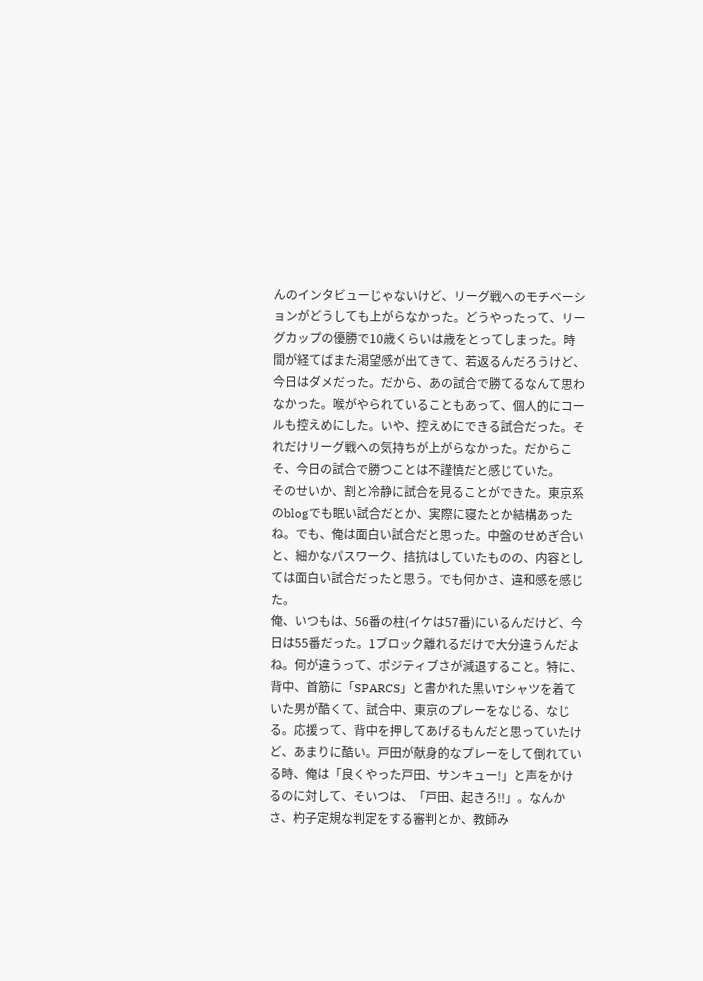んのインタビューじゃないけど、リーグ戦へのモチベーションがどうしても上がらなかった。どうやったって、リーグカップの優勝で10歳くらいは歳をとってしまった。時間が経てばまた渇望感が出てきて、若返るんだろうけど、今日はダメだった。だから、あの試合で勝てるなんて思わなかった。喉がやられていることもあって、個人的にコールも控えめにした。いや、控えめにできる試合だった。それだけリーグ戦への気持ちが上がらなかった。だからこそ、今日の試合で勝つことは不謹慎だと感じていた。
そのせいか、割と冷静に試合を見ることができた。東京系のblogでも眠い試合だとか、実際に寝たとか結構あったね。でも、俺は面白い試合だと思った。中盤のせめぎ合いと、細かなパスワーク、拮抗はしていたものの、内容としては面白い試合だったと思う。でも何かさ、違和感を感じた。
俺、いつもは、56番の柱(イケは57番)にいるんだけど、今日は55番だった。1ブロック離れるだけで大分違うんだよね。何が違うって、ポジティブさが減退すること。特に、背中、首筋に「SPARCS」と書かれた黒いTシャツを着ていた男が酷くて、試合中、東京のプレーをなじる、なじる。応援って、背中を押してあげるもんだと思っていたけど、あまりに酷い。戸田が献身的なプレーをして倒れている時、俺は「良くやった戸田、サンキュー!」と声をかけるのに対して、そいつは、「戸田、起きろ!!」。なんかさ、杓子定規な判定をする審判とか、教師み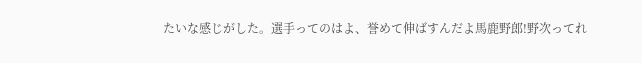たいな感じがした。選手ってのはよ、誉めて伸ばすんだよ馬鹿野郎!野次ってれ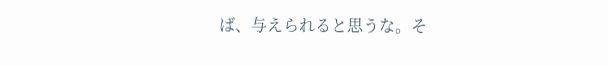ば、与えられると思うな。そ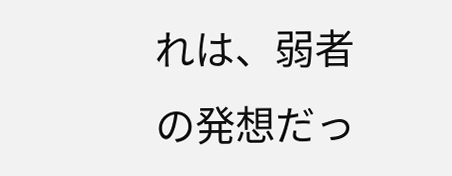れは、弱者の発想だっ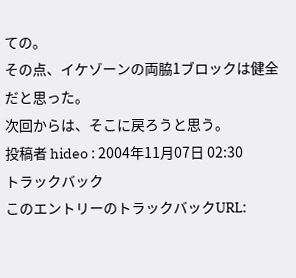ての。
その点、イケゾーンの両脇1ブロックは健全だと思った。
次回からは、そこに戻ろうと思う。
投稿者 hideo : 2004年11月07日 02:30
トラックバック
このエントリーのトラックバックURL: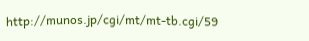http://munos.jp/cgi/mt/mt-tb.cgi/59